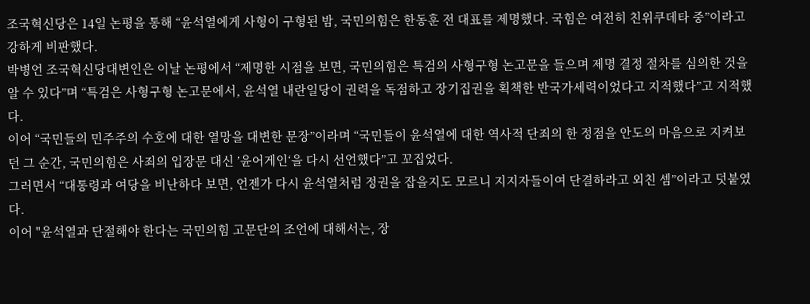조국혁신당은 14일 논평을 통해 “윤석열에게 사형이 구형된 밤, 국민의힘은 한동훈 전 대표를 제명했다. 국힘은 여전히 친위쿠데타 중”이라고 강하게 비판했다.
박병언 조국혁신당대변인은 이날 논평에서 “제명한 시점을 보면, 국민의힘은 특검의 사형구형 논고문을 들으며 제명 결정 절차를 심의한 것을 알 수 있다”며 “특검은 사형구형 논고문에서, 윤석열 내란일당이 권력을 독점하고 장기집권을 획책한 반국가세력이었다고 지적했다”고 지적했다.
이어 “국민들의 민주주의 수호에 대한 열망을 대변한 문장”이라며 “국민들이 윤석열에 대한 역사적 단죄의 한 정점을 안도의 마음으로 지켜보던 그 순간, 국민의힘은 사죄의 입장문 대신 ’윤어게인‘을 다시 선언했다”고 꼬집었다.
그러면서 “대통령과 여당을 비난하다 보면, 언젠가 다시 윤석열처럼 정권을 잡을지도 모르니 지지자들이여 단결하라고 외친 셈”이라고 덧붙였다.
이어 "윤석열과 단절해야 한다는 국민의힘 고문단의 조언에 대해서는, 장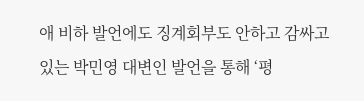애 비하 발언에도 징계회부도 안하고 감싸고 있는 박민영 대변인 발언을 통해 ‘평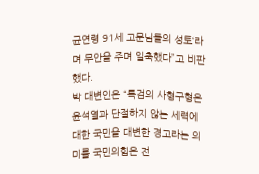균연령 91세 고문님들의 성토‘라며 무안을 주며 일축했다”고 비판했다.
박 대변인은 “특검의 사형구형은 윤석열과 단절하지 않는 세력에 대한 국민을 대변한 경고라는 의미를 국민의힘은 전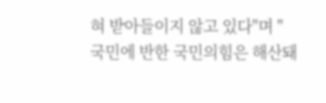혀 받아들이지 않고 있다"며 "국민에 반한 국민의힘은 해산돼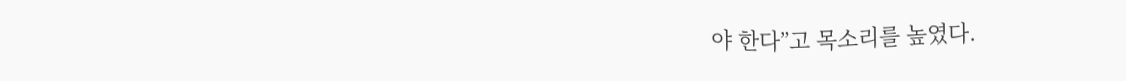야 한다”고 목소리를 높였다.